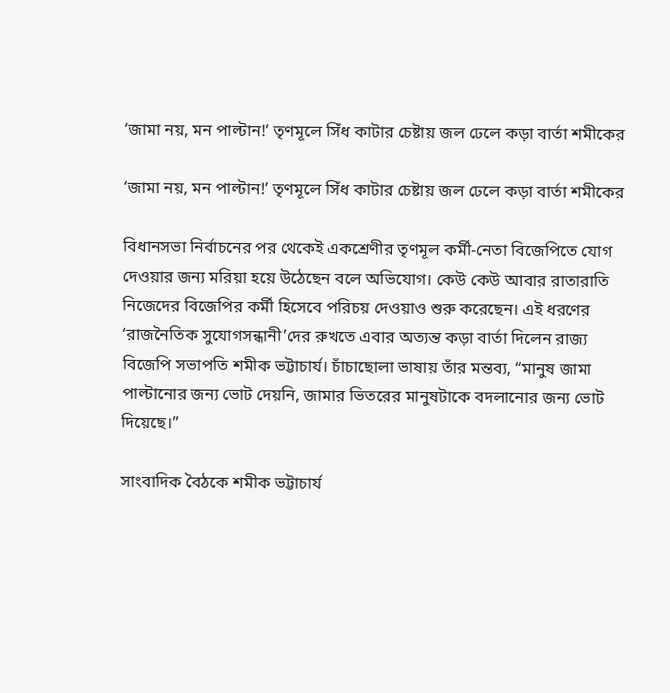‘জামা নয়, মন পাল্টান!’ তৃণমূলে সিঁধ কাটার চেষ্টায় জল ঢেলে কড়া বার্তা শমীকের

‘জামা নয়, মন পাল্টান!’ তৃণমূলে সিঁধ কাটার চেষ্টায় জল ঢেলে কড়া বার্তা শমীকের

বিধানসভা নির্বাচনের পর থেকেই একশ্রেণীর তৃণমূল কর্মী-নেতা বিজেপিতে যোগ দেওয়ার জন্য মরিয়া হয়ে উঠেছেন বলে অভিযোগ। কেউ কেউ আবার রাতারাতি নিজেদের বিজেপির কর্মী হিসেবে পরিচয় দেওয়াও শুরু করেছেন। এই ধরণের ‘রাজনৈতিক সুযোগসন্ধানী’দের রুখতে এবার অত্যন্ত কড়া বার্তা দিলেন রাজ্য বিজেপি সভাপতি শমীক ভট্টাচার্য। চাঁচাছোলা ভাষায় তাঁর মন্তব্য, “মানুষ জামা পাল্টানোর জন্য ভোট দেয়নি, জামার ভিতরের মানুষটাকে বদলানোর জন্য ভোট দিয়েছে।”

সাংবাদিক বৈঠকে শমীক ভট্টাচার্য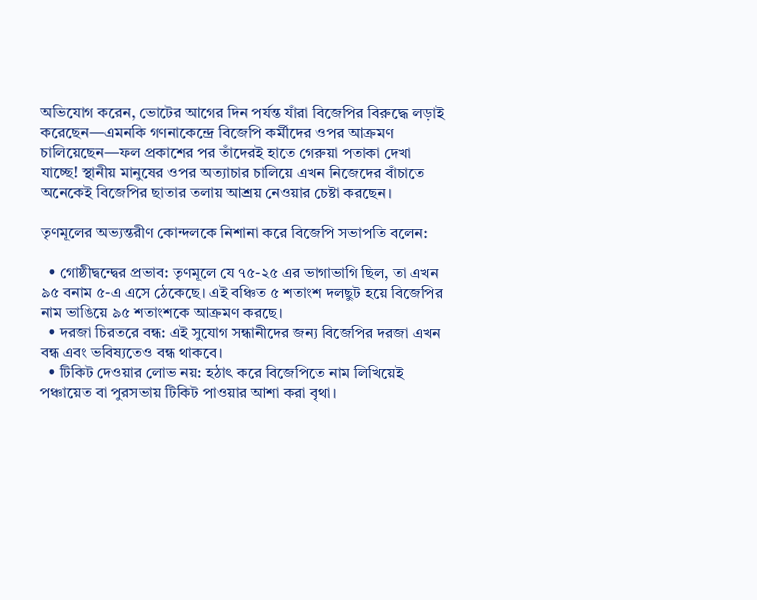অভিযোগ করেন, ভোটের আগের দিন পর্যন্ত যাঁরা বিজেপির বিরুদ্ধে লড়াই করেছেন—এমনকি গণনাকেন্দ্রে বিজেপি কর্মীদের ওপর আক্রমণ চালিয়েছেন—ফল প্রকাশের পর তাঁদেরই হাতে গেরুয়া পতাকা দেখা যাচ্ছে! স্থানীয় মানুষের ওপর অত্যাচার চালিয়ে এখন নিজেদের বাঁচাতে অনেকেই বিজেপির ছাতার তলায় আশ্রয় নেওয়ার চেষ্টা করছেন।

তৃণমূলের অভ্যন্তরীণ কোন্দলকে নিশানা করে বিজেপি সভাপতি বলেন:

  • গোষ্ঠীদ্বন্দ্বের প্রভাব: তৃণমূলে যে ৭৫-২৫ এর ভাগাভাগি ছিল, তা এখন ৯৫ বনাম ৫-এ এসে ঠেকেছে। এই বঞ্চিত ৫ শতাংশ দলছুট হয়ে বিজেপির নাম ভাঙিয়ে ৯৫ শতাংশকে আক্রমণ করছে।
  • দরজা চিরতরে বন্ধ: এই সুযোগ সন্ধানীদের জন্য বিজেপির দরজা এখন বন্ধ এবং ভবিষ্যতেও বন্ধ থাকবে।
  • টিকিট দেওয়ার লোভ নয়: হঠাৎ করে বিজেপিতে নাম লিখিয়েই পঞ্চায়েত বা পুরসভায় টিকিট পাওয়ার আশা করা বৃথা।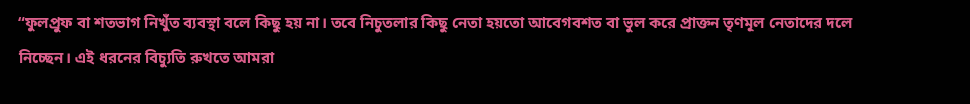“ফুলপ্রুফ বা শতভাগ নিখুঁত ব্যবস্থা বলে কিছু হয় না। তবে নিচুতলার কিছু নেতা হয়তো আবেগবশত বা ভুল করে প্রাক্তন তৃণমূল নেতাদের দলে নিচ্ছেন। এই ধরনের বিচ্যুতি রুখতে আমরা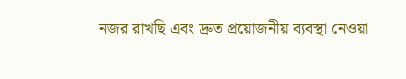নজর রাখছি এবং দ্রুত প্রয়োজনীয় ব্যবস্থা নেওয়া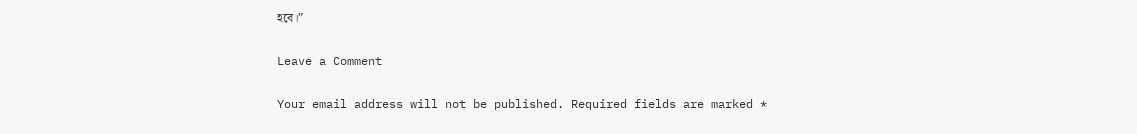হবে।”

Leave a Comment

Your email address will not be published. Required fields are marked *